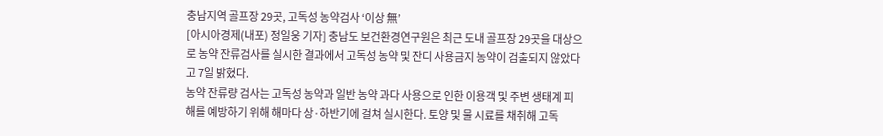충남지역 골프장 29곳, 고독성 농약검사 ‘이상 無’
[아시아경제(내포) 정일웅 기자] 충남도 보건환경연구원은 최근 도내 골프장 29곳을 대상으로 농약 잔류검사를 실시한 결과에서 고독성 농약 및 잔디 사용금지 농약이 검출되지 않았다고 7일 밝혔다.
농약 잔류량 검사는 고독성 농약과 일반 농약 과다 사용으로 인한 이용객 및 주변 생태계 피해를 예방하기 위해 해마다 상·하반기에 걸쳐 실시한다. 토양 및 물 시료를 채취해 고독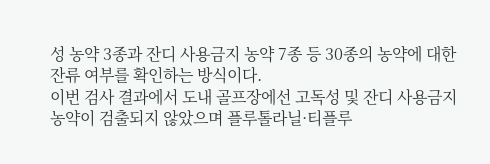성 농약 3종과 잔디 사용금지 농약 7종 등 30종의 농약에 대한 잔류 여부를 확인하는 방식이다.
이번 검사 결과에서 도내 골프장에선 고독성 및 잔디 사용금지 농약이 검출되지 않았으며 플루톨라닐·티플루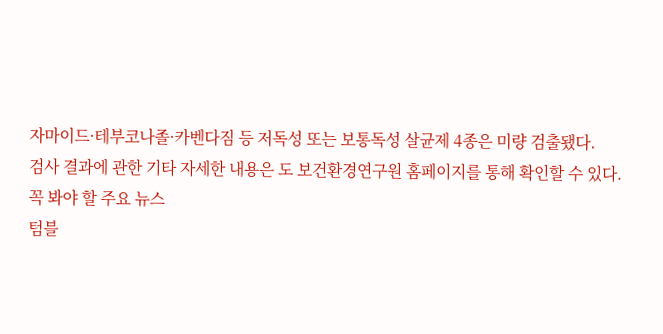자마이드·테부코나졸·카벤다짐 등 저독성 또는 보통독성 살균제 4종은 미량 검출됐다.
검사 결과에 관한 기타 자세한 내용은 도 보건환경연구원 홈페이지를 통해 확인할 수 있다.
꼭 봐야 할 주요 뉴스
텀블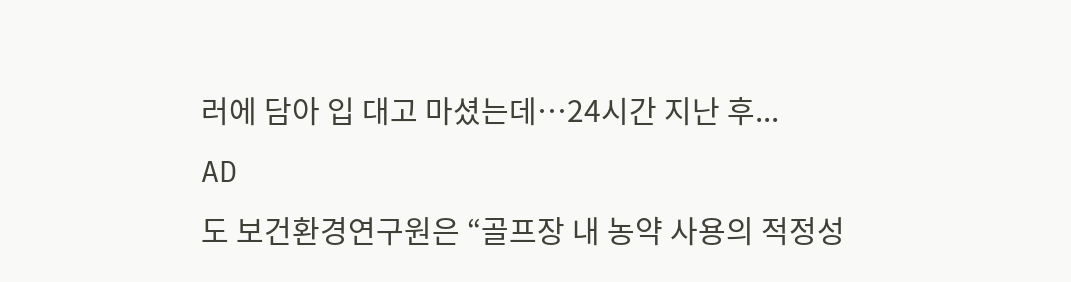러에 담아 입 대고 마셨는데…24시간 지난 후...
AD
도 보건환경연구원은 “골프장 내 농약 사용의 적정성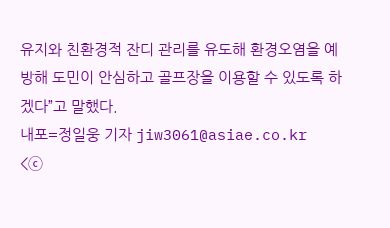유지와 친환경적 잔디 관리를 유도해 환경오염을 예방해 도민이 안심하고 골프장을 이용할 수 있도록 하겠다”고 말했다.
내포=정일웅 기자 jiw3061@asiae.co.kr
<ⓒ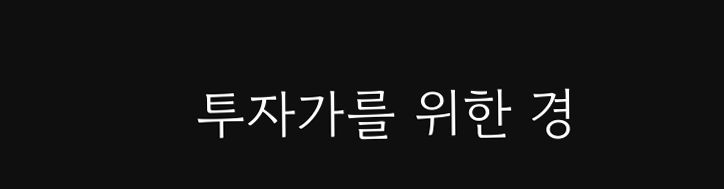투자가를 위한 경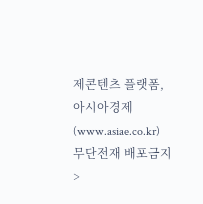제콘텐츠 플랫폼, 아시아경제(www.asiae.co.kr) 무단전재 배포금지>